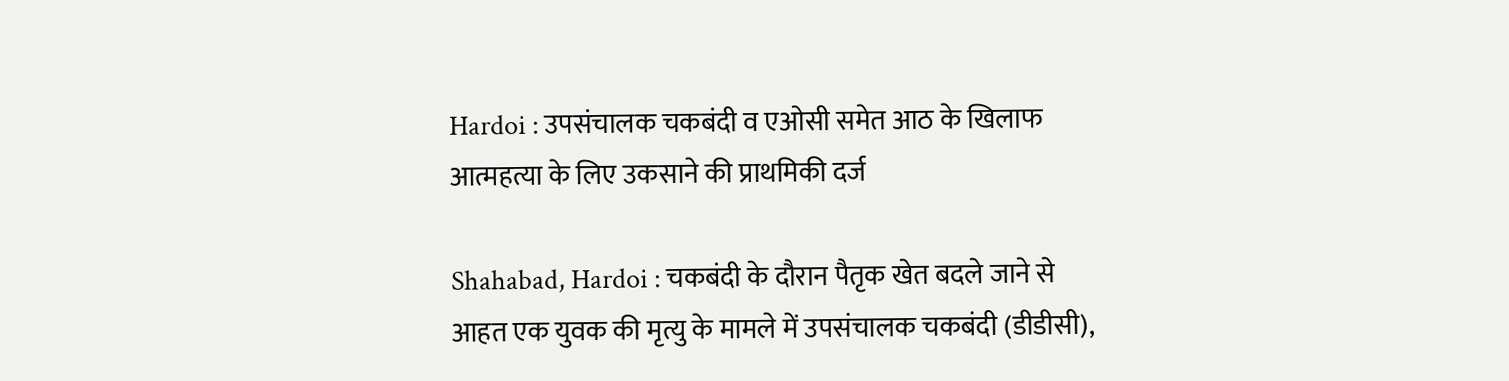Hardoi : उपसंचालक चकबंदी व एओसी समेत आठ के खिलाफ आत्महत्या के लिए उकसाने की प्राथमिकी दर्ज

Shahabad, Hardoi : चकबंदी के दौरान पैतृक खेत बदले जाने से आहत एक युवक की मृत्यु के मामले में उपसंचालक चकबंदी (डीडीसी),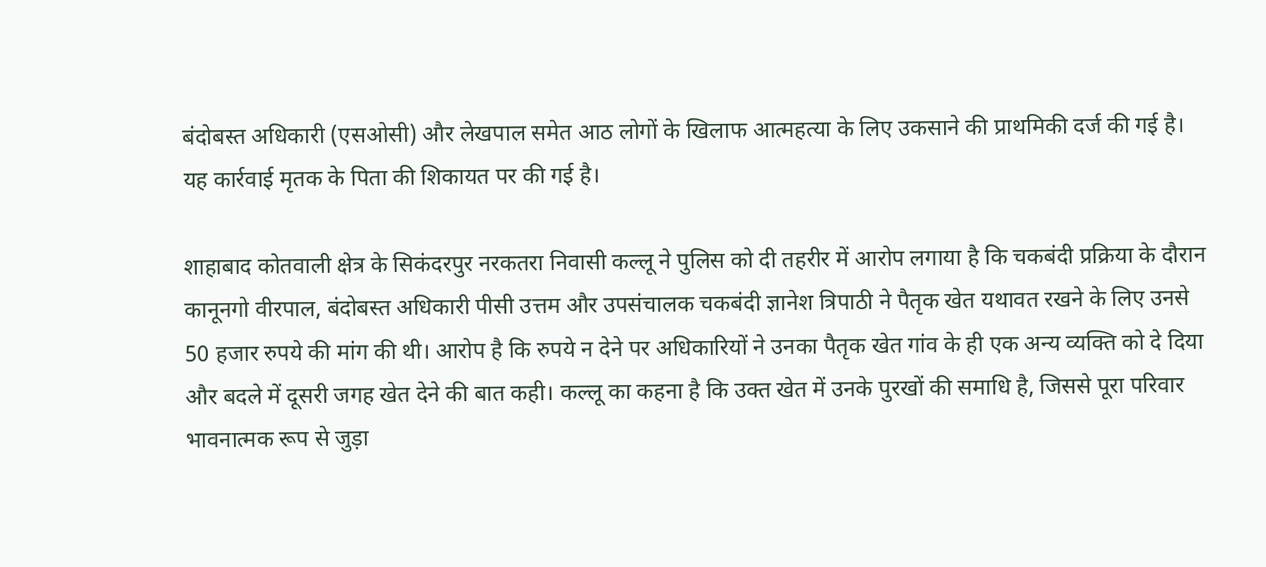बंदोबस्त अधिकारी (एसओसी) और लेखपाल समेत आठ लोगों के खिलाफ आत्महत्या के लिए उकसाने की प्राथमिकी दर्ज की गई है। यह कार्रवाई मृतक के पिता की शिकायत पर की गई है।

शाहाबाद कोतवाली क्षेत्र के सिकंदरपुर नरकतरा निवासी कल्लू ने पुलिस को दी तहरीर में आरोप लगाया है कि चकबंदी प्रक्रिया के दौरान कानूनगो वीरपाल, बंदोबस्त अधिकारी पीसी उत्तम और उपसंचालक चकबंदी ज्ञानेश त्रिपाठी ने पैतृक खेत यथावत रखने के लिए उनसे 50 हजार रुपये की मांग की थी। आरोप है कि रुपये न देने पर अधिकारियों ने उनका पैतृक खेत गांव के ही एक अन्य व्यक्ति को दे दिया और बदले में दूसरी जगह खेत देने की बात कही। कल्लू का कहना है कि उक्त खेत में उनके पुरखों की समाधि है, जिससे पूरा परिवार भावनात्मक रूप से जुड़ा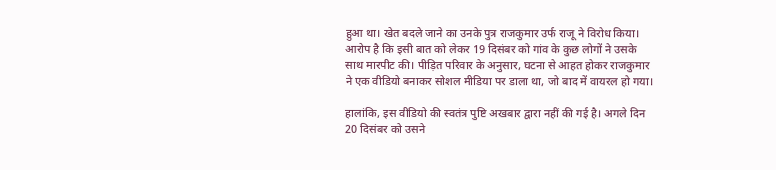हुआ था। खेत बदले जाने का उनके पुत्र राजकुमार उर्फ राजू ने विरोध किया। आरोप है कि इसी बात को लेकर 19 दिसंबर को गांव के कुछ लोगों ने उसके साथ मारपीट की। पीड़ित परिवार के अनुसार, घटना से आहत होकर राजकुमार ने एक वीडियो बनाकर सोशल मीडिया पर डाला था, जो बाद में वायरल हो गया।

हालांकि, इस वीडियो की स्वतंत्र पुष्टि अखबार द्वारा नहीं की गई है। अगले दिन 20 दिसंबर को उसने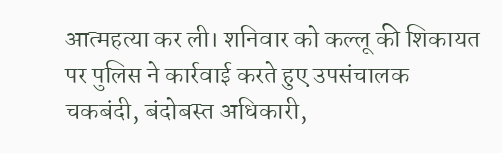आत्महत्या कर ली। शनिवार को कल्लू की शिकायत पर पुलिस ने कार्रवाई करते हुए उपसंचालक चकबंदी, बंदोबस्त अधिकारी,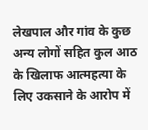लेखपाल और गांव के कुछ अन्य लोगों सहित कुल आठ के खिलाफ आत्महत्या के लिए उकसाने के आरोप में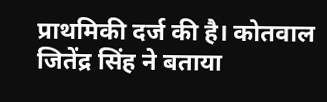प्राथमिकी दर्ज की है। कोतवाल जितेंद्र सिंह ने बताया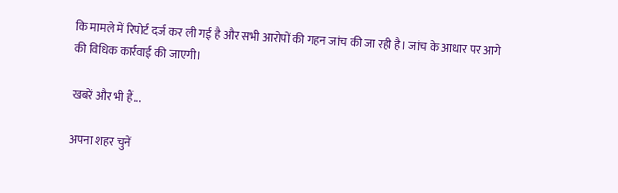कि मामले में रिपोर्ट दर्ज कर ली गई है और सभी आरोपों की गहन जांच की जा रही है। जांच के आधार पर आगे की विधिक कार्रवाई की जाएगी।

खबरें और भी हैं...

अपना शहर चुनें